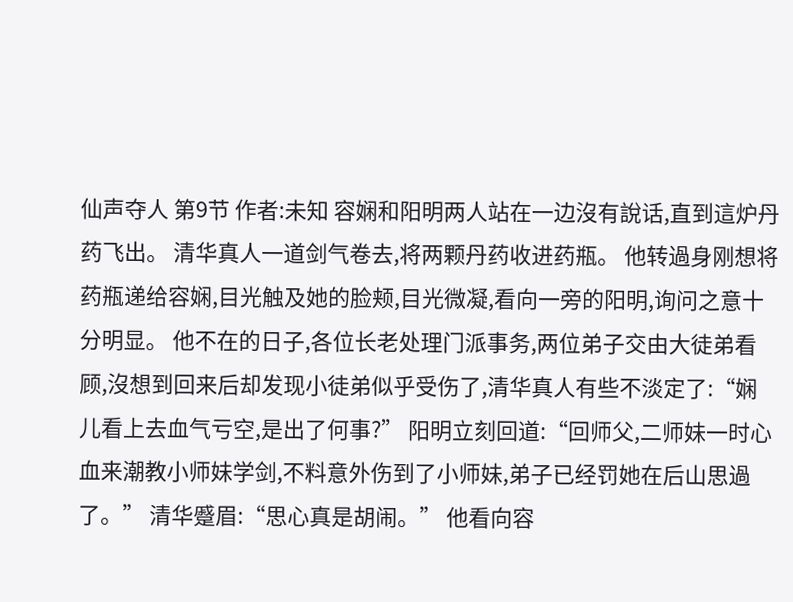仙声夺人 第9节 作者:未知 容娴和阳明两人站在一边沒有說话,直到這炉丹药飞出。 清华真人一道剑气卷去,将两颗丹药收进药瓶。 他转過身刚想将药瓶递给容娴,目光触及她的脸颊,目光微凝,看向一旁的阳明,询问之意十分明显。 他不在的日子,各位长老处理门派事务,两位弟子交由大徒弟看顾,沒想到回来后却发现小徒弟似乎受伤了,清华真人有些不淡定了:“娴儿看上去血气亏空,是出了何事?” 阳明立刻回道:“回师父,二师妹一时心血来潮教小师妹学剑,不料意外伤到了小师妹,弟子已经罚她在后山思過了。” 清华蹙眉:“思心真是胡闹。” 他看向容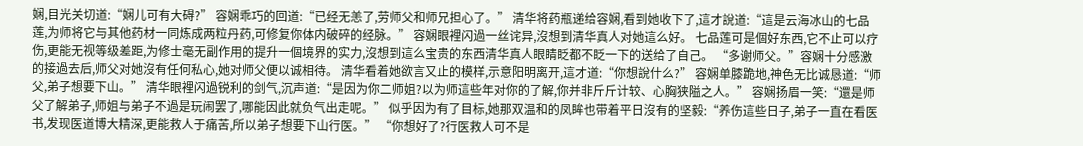娴,目光关切道:“娴儿可有大碍?” 容娴乖巧的回道:“已经无恙了,劳师父和师兄担心了。” 清华将药瓶递给容娴,看到她收下了,這才說道:“這是云海冰山的七品莲,为师将它与其他药材一同炼成两粒丹药,可修复你体内破碎的经脉。” 容娴眼裡闪過一丝诧异,沒想到清华真人对她這么好。 七品莲可是個好东西,它不止可以疗伤,更能无视等级差距,为修士毫无副作用的提升一個境界的实力,沒想到這么宝贵的东西清华真人眼睛眨都不眨一下的送给了自己。 “多谢师父。”容娴十分感激的接過去后,师父对她沒有任何私心,她对师父便以诚相待。 清华看着她欲言又止的模样,示意阳明离开,這才道:“你想說什么?” 容娴单膝跪地,神色无比诚恳道:“师父,弟子想要下山。” 清华眼裡闪過锐利的剑气,沉声道:“是因为你二师姐?以为师這些年对你的了解,你并非斤斤计较、心胸狭隘之人。” 容娴扬眉一笑:“還是师父了解弟子,师姐与弟子不過是玩闹罢了,哪能因此就负气出走呢。” 似乎因为有了目标,她那双温和的凤眸也带着平日沒有的坚毅:“养伤這些日子,弟子一直在看医书,发现医道博大精深,更能救人于痛苦,所以弟子想要下山行医。” “你想好了?行医救人可不是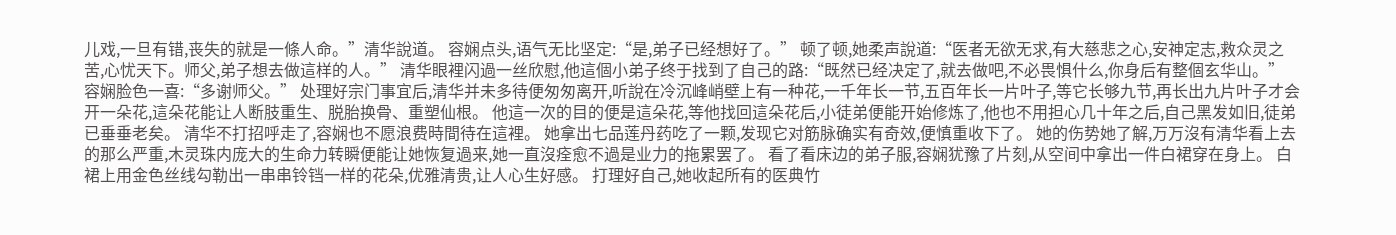儿戏,一旦有错,丧失的就是一條人命。”清华說道。 容娴点头,语气无比坚定:“是,弟子已经想好了。” 顿了顿,她柔声說道:“医者无欲无求,有大慈悲之心,安神定志,救众灵之苦,心忧天下。师父,弟子想去做這样的人。” 清华眼裡闪過一丝欣慰,他這個小弟子终于找到了自己的路:“既然已经决定了,就去做吧,不必畏惧什么,你身后有整個玄华山。” 容娴脸色一喜:“多谢师父。” 处理好宗门事宜后,清华并未多待便匆匆离开,听說在冷沉峰峭壁上有一种花,一千年长一节,五百年长一片叶子,等它长够九节,再长出九片叶子才会开一朵花,這朵花能让人断肢重生、脱胎换骨、重塑仙根。 他這一次的目的便是這朵花,等他找回這朵花后,小徒弟便能开始修炼了,他也不用担心几十年之后,自己黑发如旧,徒弟已垂垂老矣。 清华不打招呼走了,容娴也不愿浪费時間待在這裡。 她拿出七品莲丹药吃了一颗,发现它对筋脉确实有奇效,便慎重收下了。 她的伤势她了解,万万沒有清华看上去的那么严重,木灵珠内庞大的生命力转瞬便能让她恢复過来,她一直沒痊愈不過是业力的拖累罢了。 看了看床边的弟子服,容娴犹豫了片刻,从空间中拿出一件白裙穿在身上。 白裙上用金色丝线勾勒出一串串铃铛一样的花朵,优雅清贵,让人心生好感。 打理好自己,她收起所有的医典竹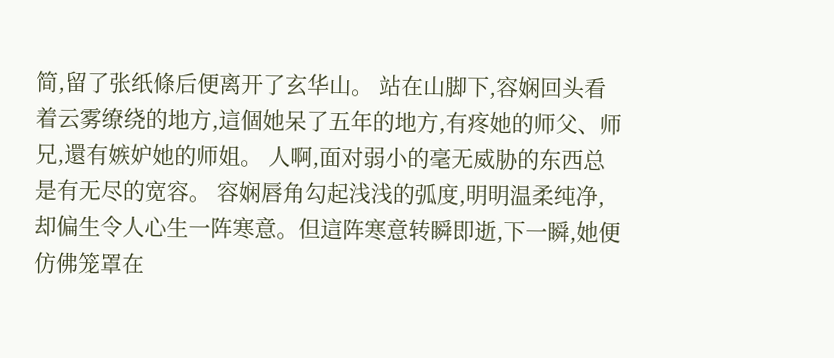简,留了张纸條后便离开了玄华山。 站在山脚下,容娴回头看着云雾缭绕的地方,這個她呆了五年的地方,有疼她的师父、师兄,還有嫉妒她的师姐。 人啊,面对弱小的毫无威胁的东西总是有无尽的宽容。 容娴唇角勾起浅浅的弧度,明明温柔纯净,却偏生令人心生一阵寒意。但這阵寒意转瞬即逝,下一瞬,她便仿佛笼罩在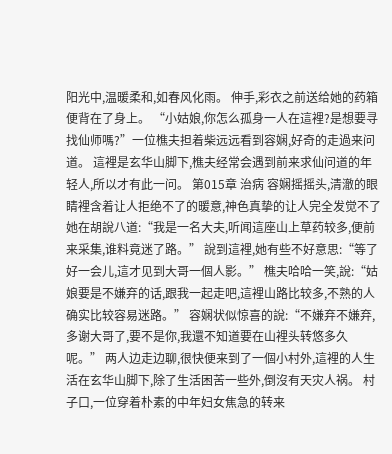阳光中,温暖柔和,如春风化雨。 伸手,彩衣之前送给她的药箱便背在了身上。 “小姑娘,你怎么孤身一人在這裡?是想要寻找仙师嗎?”一位樵夫担着柴远远看到容娴,好奇的走過来问道。 這裡是玄华山脚下,樵夫经常会遇到前来求仙问道的年轻人,所以才有此一问。 第015章 治病 容娴摇摇头,清澈的眼睛裡含着让人拒绝不了的暖意,神色真挚的让人完全发觉不了她在胡說八道:“我是一名大夫,听闻這座山上草药较多,便前来采集,谁料竟迷了路。” 說到這裡,她有些不好意思:“等了好一会儿,這才见到大哥一個人影。” 樵夫哈哈一笑,說:“姑娘要是不嫌弃的话,跟我一起走吧,這裡山路比较多,不熟的人确实比较容易迷路。” 容娴状似惊喜的說:“不嫌弃不嫌弃,多谢大哥了,要不是你,我還不知道要在山裡头转悠多久呢。” 两人边走边聊,很快便来到了一個小村外,這裡的人生活在玄华山脚下,除了生活困苦一些外,倒沒有天灾人祸。 村子口,一位穿着朴素的中年妇女焦急的转来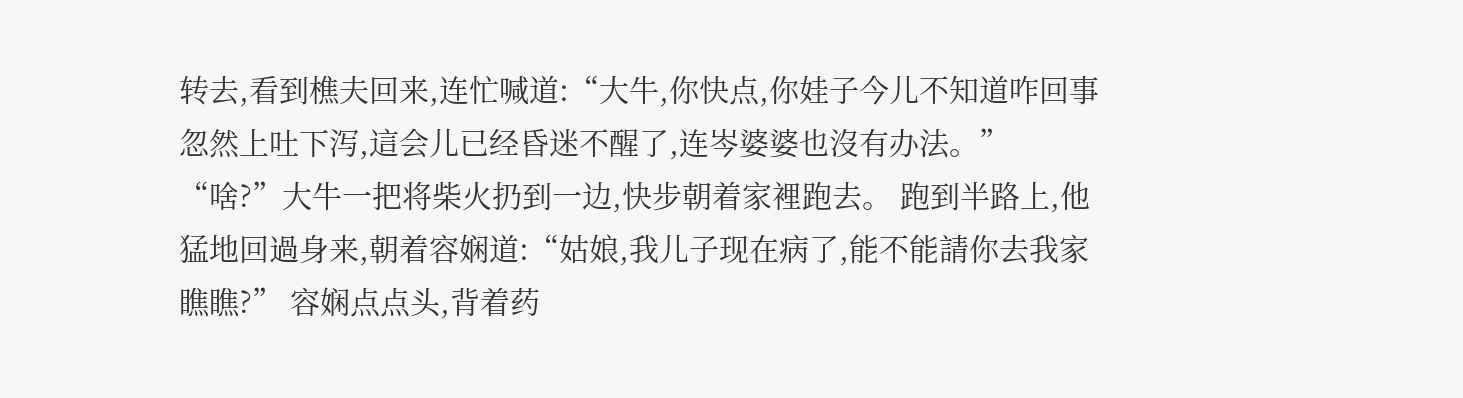转去,看到樵夫回来,连忙喊道:“大牛,你快点,你娃子今儿不知道咋回事忽然上吐下泻,這会儿已经昏迷不醒了,连岑婆婆也沒有办法。” “啥?”大牛一把将柴火扔到一边,快步朝着家裡跑去。 跑到半路上,他猛地回過身来,朝着容娴道:“姑娘,我儿子现在病了,能不能請你去我家瞧瞧?” 容娴点点头,背着药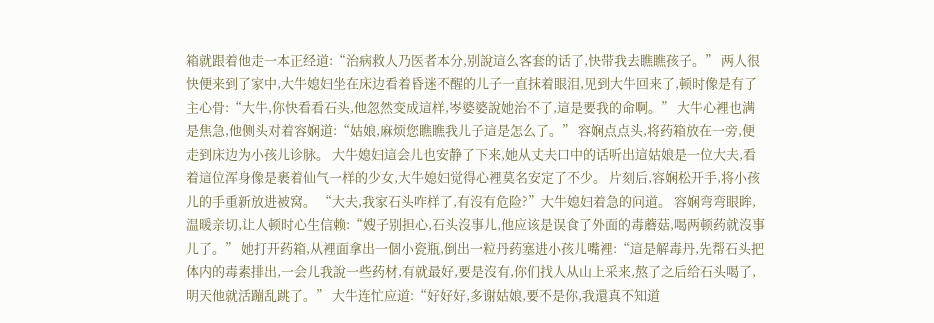箱就跟着他走一本正经道:“治病救人乃医者本分,别說這么客套的话了,快带我去瞧瞧孩子。” 两人很快便来到了家中,大牛媳妇坐在床边看着昏迷不醒的儿子一直抹着眼泪,见到大牛回来了,顿时像是有了主心骨:“大牛,你快看看石头,他忽然变成這样,岑婆婆說她治不了,這是要我的命啊。” 大牛心裡也满是焦急,他侧头对着容娴道:“姑娘,麻烦您瞧瞧我儿子這是怎么了。” 容娴点点头,将药箱放在一旁,便走到床边为小孩儿诊脉。 大牛媳妇這会儿也安静了下来,她从丈夫口中的话听出這姑娘是一位大夫,看着這位浑身像是裹着仙气一样的少女,大牛媳妇觉得心裡莫名安定了不少。 片刻后,容娴松开手,将小孩儿的手重新放进被窝。 “大夫,我家石头咋样了,有沒有危险?”大牛媳妇着急的问道。 容娴弯弯眼眸,温暖亲切,让人顿时心生信赖:“嫂子别担心,石头沒事儿,他应该是误食了外面的毒蘑菇,喝两顿药就沒事儿了。” 她打开药箱,从裡面拿出一個小瓷瓶,倒出一粒丹药塞进小孩儿嘴裡:“這是解毒丹,先帮石头把体内的毒素排出,一会儿我說一些药材,有就最好,要是沒有,你们找人从山上采来,熬了之后给石头喝了,明天他就活蹦乱跳了。” 大牛连忙应道:“好好好,多谢姑娘,要不是你,我還真不知道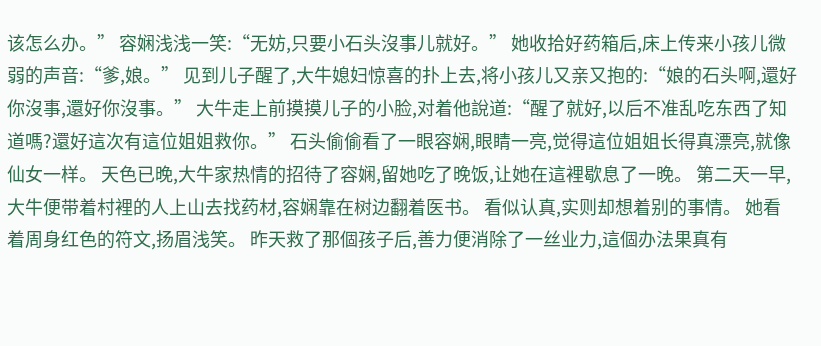该怎么办。” 容娴浅浅一笑:“无妨,只要小石头沒事儿就好。” 她收拾好药箱后,床上传来小孩儿微弱的声音:“爹,娘。” 见到儿子醒了,大牛媳妇惊喜的扑上去,将小孩儿又亲又抱的:“娘的石头啊,還好你沒事,還好你沒事。” 大牛走上前摸摸儿子的小脸,对着他說道:“醒了就好,以后不准乱吃东西了知道嗎?還好這次有這位姐姐救你。” 石头偷偷看了一眼容娴,眼睛一亮,觉得這位姐姐长得真漂亮,就像仙女一样。 天色已晚,大牛家热情的招待了容娴,留她吃了晚饭,让她在這裡歇息了一晚。 第二天一早,大牛便带着村裡的人上山去找药材,容娴靠在树边翻着医书。 看似认真,实则却想着别的事情。 她看着周身红色的符文,扬眉浅笑。 昨天救了那個孩子后,善力便消除了一丝业力,這個办法果真有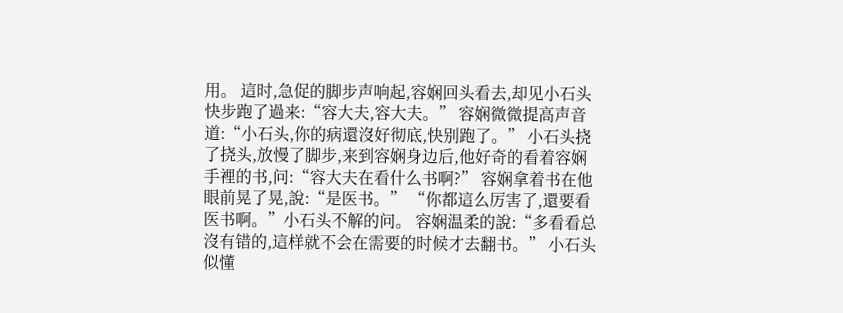用。 這时,急促的脚步声响起,容娴回头看去,却见小石头快步跑了過来:“容大夫,容大夫。” 容娴微微提高声音道:“小石头,你的病還沒好彻底,快别跑了。” 小石头挠了挠头,放慢了脚步,来到容娴身边后,他好奇的看着容娴手裡的书,问:“容大夫在看什么书啊?” 容娴拿着书在他眼前晃了晃,說:“是医书。” “你都這么厉害了,還要看医书啊。”小石头不解的问。 容娴温柔的說:“多看看总沒有错的,這样就不会在需要的时候才去翻书。” 小石头似懂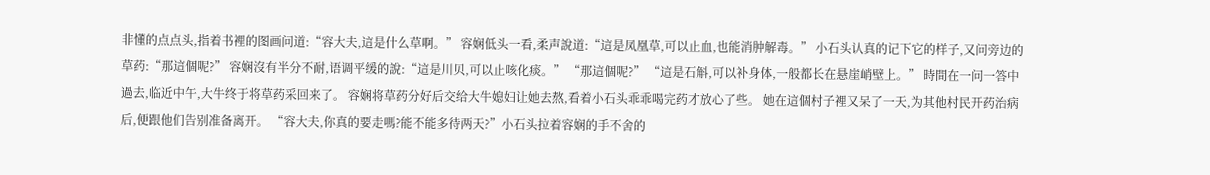非懂的点点头,指着书裡的图画问道:“容大夫,這是什么草啊。” 容娴低头一看,柔声說道:“這是凤凰草,可以止血,也能消肿解毒。” 小石头认真的记下它的样子,又问旁边的草药:“那這個呢?” 容娴沒有半分不耐,语调平缓的說:“這是川贝,可以止咳化痰。” “那這個呢?” “這是石斛,可以补身体,一般都长在悬崖峭壁上。” 時間在一问一答中過去,临近中午,大牛终于将草药采回来了。 容娴将草药分好后交给大牛媳妇让她去熬,看着小石头乖乖喝完药才放心了些。 她在這個村子裡又呆了一天,为其他村民开药治病后,便跟他们告别准备离开。 “容大夫,你真的要走嗎?能不能多待两天?”小石头拉着容娴的手不舍的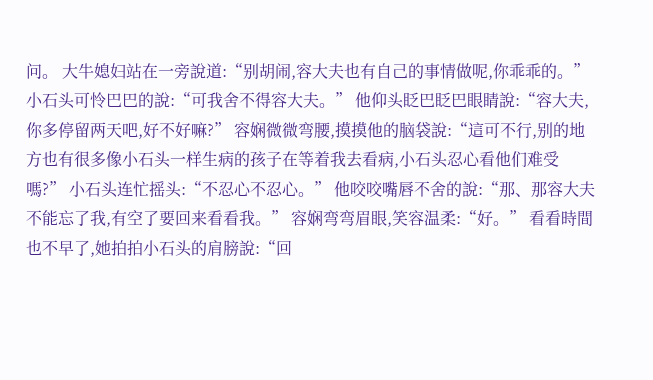问。 大牛媳妇站在一旁說道:“别胡闹,容大夫也有自己的事情做呢,你乖乖的。” 小石头可怜巴巴的說:“可我舍不得容大夫。” 他仰头眨巴眨巴眼睛說:“容大夫,你多停留两天吧,好不好嘛?” 容娴微微弯腰,摸摸他的脑袋說:“這可不行,别的地方也有很多像小石头一样生病的孩子在等着我去看病,小石头忍心看他们难受嗎?” 小石头连忙摇头:“不忍心不忍心。” 他咬咬嘴唇不舍的說:“那、那容大夫不能忘了我,有空了要回来看看我。” 容娴弯弯眉眼,笑容温柔:“好。” 看看時間也不早了,她拍拍小石头的肩膀說:“回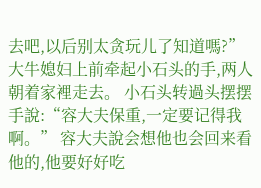去吧,以后别太贪玩儿了知道嗎?” 大牛媳妇上前牵起小石头的手,两人朝着家裡走去。 小石头转過头摆摆手說:“容大夫保重,一定要记得我啊。” 容大夫說会想他也会回来看他的,他要好好吃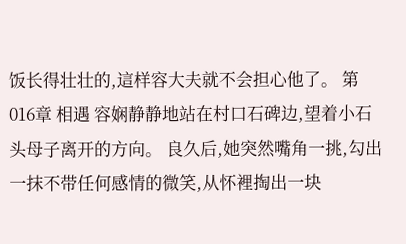饭长得壮壮的,這样容大夫就不会担心他了。 第016章 相遇 容娴静静地站在村口石碑边,望着小石头母子离开的方向。 良久后,她突然嘴角一挑,勾出一抹不带任何感情的微笑,从怀裡掏出一块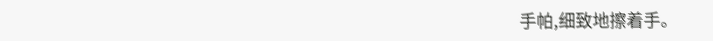手帕,细致地擦着手。